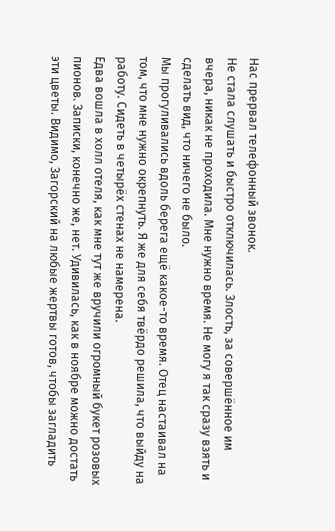Нас прервал телефонный звонок.
Не стала слушать и быстро отключилась. Злость, за совершённое им вчера, никак не проходила. Мне нужно время. Не могу я так сразу взять и сделать вид, что ничего не было.
Мы прогуливались вдоль берега ещё какое-то время. Отец настаивал на том, что мне нужно окрепнуть. Я же для себя твёрдо решила, что выйду на работу. Сидеть в четырёх стенах не намерена.
Едва вошла в холл отеля, как мне тут же вручили огромный букет розовых пионов. Записки, конечно же, нет. Удивилась, как в ноябре можно достать эти цветы. Видимо, Загорский на любые жертвы готов, чтобы загладить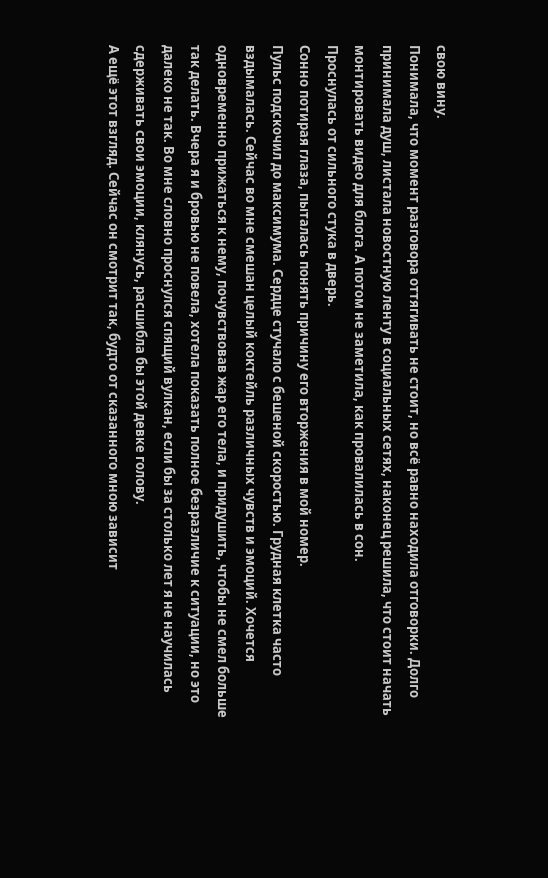свою вину.
Понимала, что момент разговора оттягивать не стоит, но всё равно находила отговорки. Долго принимала душ, листала новостную ленту в социальных сетях, наконец решила, что стоит начать монтировать видео для блога. А потом не заметила, как провалилась в сон.
Проснулась от сильного стука в дверь.
Сонно потирая глаза, пыталась понять причину его вторжения в мой номер.
Пульс подскочил до максимума. Сердце стучало с бешеной скоростью. Грудная клетка часто вздымалась. Сейчас во мне смешан целый коктейль различных чувств и эмоций. Хочется одновременно прижаться к нему, почувствовав жар его тела, и придушить, чтобы не смел больше так делать. Вчера я и бровью не повела, хотела показать полное безразличие к ситуации, но это далеко не так. Во мне словно проснулся спящий вулкан, если бы за столько лет я не научилась сдерживать свои эмоции, клянусь, расшибла бы этой девке голову.
А ещё этот взгляд. Сейчас он смотрит так, будто от сказанного мною зависит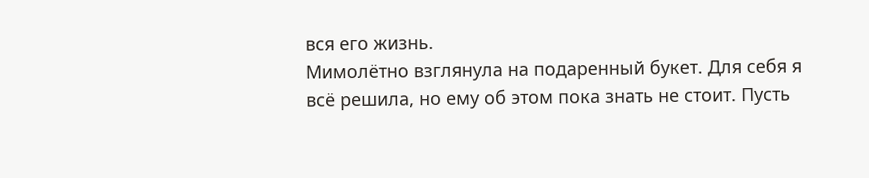вся его жизнь.
Мимолётно взглянула на подаренный букет. Для себя я всё решила, но ему об этом пока знать не стоит. Пусть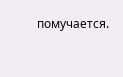помучается.